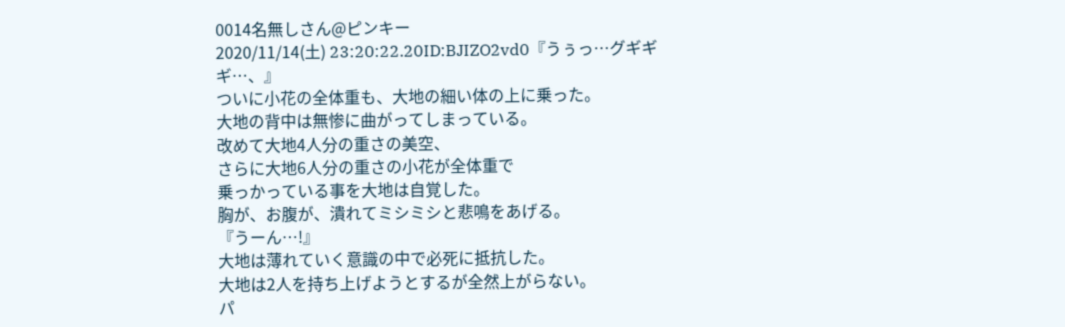0014名無しさん@ピンキー
2020/11/14(土) 23:20:22.20ID:BJIZO2vd0『うぅっ…グギギギ…、』
ついに小花の全体重も、大地の細い体の上に乗った。
大地の背中は無惨に曲がってしまっている。
改めて大地4人分の重さの美空、
さらに大地6人分の重さの小花が全体重で
乗っかっている事を大地は自覚した。
胸が、お腹が、潰れてミシミシと悲鳴をあげる。
『うーん…!』
大地は薄れていく意識の中で必死に抵抗した。
大地は2人を持ち上げようとするが全然上がらない。
パ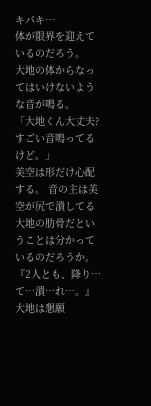キパキ…
体が限界を迎えているのだろう。
大地の体からなってはいけないような音が鳴る。
「大地くん大丈夫?すごい音鳴ってるけど。」
美空は形だけ心配する。 音の主は美空が尻で潰してる
大地の肋骨だということは分かっているのだろうか。
『2人とも、降り…て…潰…れ…。』
大地は懇願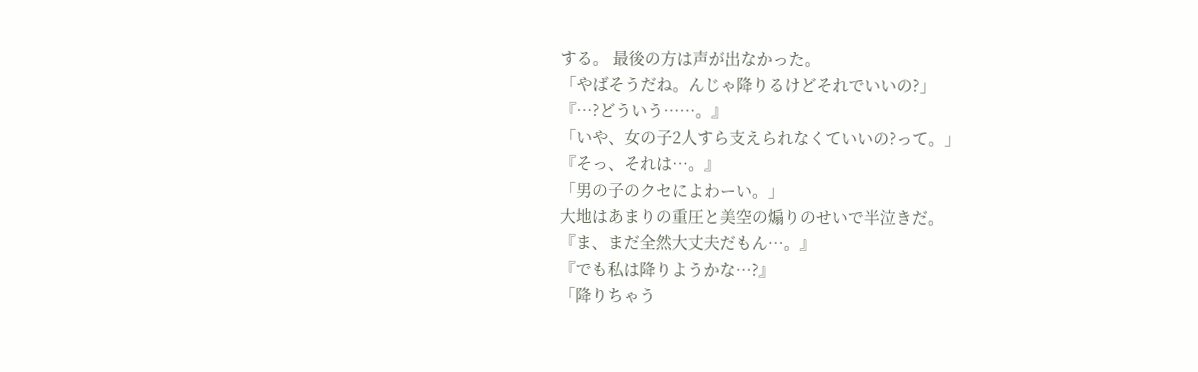する。 最後の方は声が出なかった。
「やばそうだね。んじゃ降りるけどそれでいいの?」
『…?どういう……。』
「いや、女の子2人すら支えられなくていいの?って。」
『そっ、それは…。』
「男の子のクセによわーい。」
大地はあまりの重圧と美空の煽りのせいで半泣きだ。
『ま、まだ全然大丈夫だもん…。』
『でも私は降りようかな…?』
「降りちゃう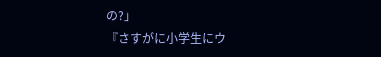の?」
『さすがに小学生にウ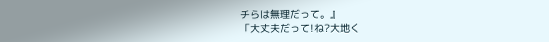チらは無理だって。』
「大丈夫だって!ね?大地く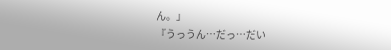ん。」
『うっうん…だっ…だい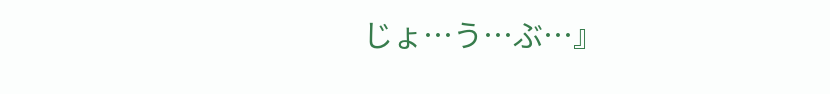じょ…う…ぶ…』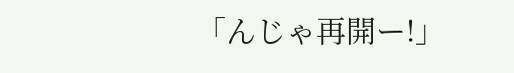「んじゃ再開ー!」